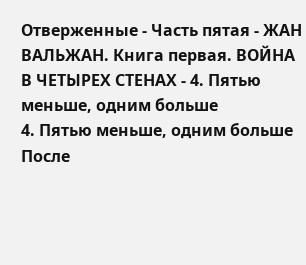Отверженные - Часть пятая - ЖАН ВАЛЬЖАН. Книга первая. ВОЙНА В ЧЕТЫРЕХ СТЕНАХ - 4. Пятью меньше, одним больше
4. Пятью меньше, одним больше
После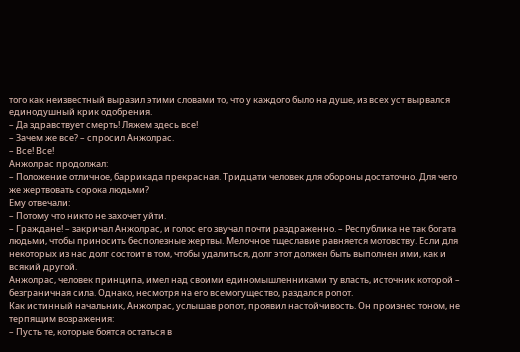того как неизвестный выразил этими словами то, что у каждого было на душе, из всех уст вырвался единодушный крик одобрения.
– Да здравствует смерть! Ляжем здесь все!
– Зачем же все? – спросил Анжолрас.
– Все! Все!
Анжолрас продолжал:
– Положение отличное, баррикада прекрасная. Тридцати человек для обороны достаточно. Для чего же жертвовать сорока людьми?
Ему отвечали:
– Потому что никто не захочет уйти.
– Граждане! – закричал Анжолрас, и голос его звучал почти раздраженно. – Республика не так богата людьми, чтобы приносить бесполезные жертвы. Мелочное тщеславие равняется мотовству. Если для некоторых из нас долг состоит в том, чтобы удалиться, долг этот должен быть выполнен ими, как и всякий другой.
Анжолрас, человек принципа, имел над своими единомышленниками ту власть, источник которой – безграничная сила. Однако, несмотря на его всемогущество, раздался ропот.
Как истинный начальник, Анжолрас, услышав ропот, проявил настойчивость. Он произнес тоном, не терпящим возражения:
– Пусть те, которые боятся остаться в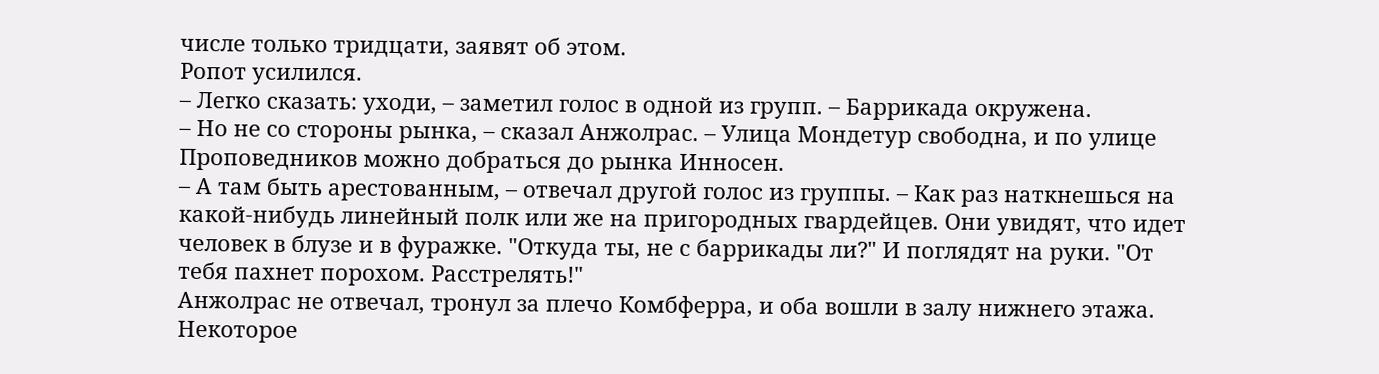числе только тридцати, заявят об этом.
Ропот усилился.
– Легко сказать: уходи, – заметил голос в одной из групп. – Баррикада окружена.
– Но не со стороны рынка, – сказал Анжолрас. – Улица Мондетур свободна, и по улице Проповедников можно добраться до рынка Инносен.
– А там быть арестованным, – отвечал другой голос из группы. – Как раз наткнешься на какой-нибудь линейный полк или же на пригородных гвардейцев. Они увидят, что идет человек в блузе и в фуражке. "Откуда ты, не с баррикады ли?" И поглядят на руки. "От тебя пахнет порохом. Расстрелять!"
Анжолрас не отвечал, тронул за плечо Комбферра, и оба вошли в залу нижнего этажа.
Некоторое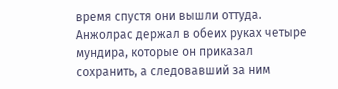время спустя они вышли оттуда.
Анжолрас держал в обеих руках четыре мундира, которые он приказал сохранить, а следовавший за ним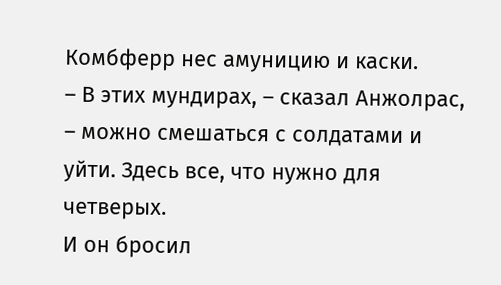Комбферр нес амуницию и каски.
– В этих мундирах, – сказал Анжолрас, – можно смешаться с солдатами и уйти. Здесь все, что нужно для четверых.
И он бросил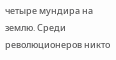четыре мундира на землю. Среди революционеров никто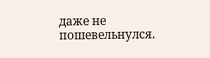даже не пошевельнулся.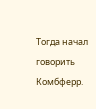Тогда начал говорить Комбферр.